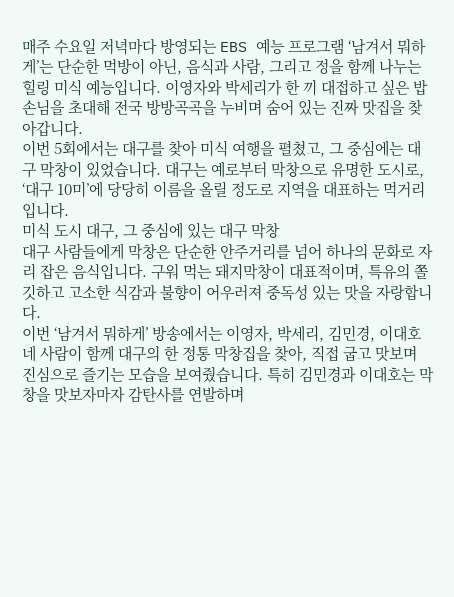매주 수요일 저녁마다 방영되는 EBS 예능 프로그램 ‘남겨서 뭐하게’는 단순한 먹방이 아닌, 음식과 사람, 그리고 정을 함께 나누는 힐링 미식 예능입니다. 이영자와 박세리가 한 끼 대접하고 싶은 밥손님을 초대해 전국 방방곡곡을 누비며 숨어 있는 진짜 맛집을 찾아갑니다.
이번 5회에서는 대구를 찾아 미식 여행을 펼쳤고, 그 중심에는 대구 막창이 있었습니다. 대구는 예로부터 막창으로 유명한 도시로, ‘대구 10미’에 당당히 이름을 올릴 정도로 지역을 대표하는 먹거리입니다.
미식 도시 대구, 그 중심에 있는 대구 막창
대구 사람들에게 막창은 단순한 안주거리를 넘어 하나의 문화로 자리 잡은 음식입니다. 구워 먹는 돼지막창이 대표적이며, 특유의 쫄깃하고 고소한 식감과 불향이 어우러져 중독성 있는 맛을 자랑합니다.
이번 ‘남겨서 뭐하게’ 방송에서는 이영자, 박세리, 김민경, 이대호 네 사람이 함께 대구의 한 정통 막창집을 찾아, 직접 굽고 맛보며 진심으로 즐기는 모습을 보여줬습니다. 특히 김민경과 이대호는 막창을 맛보자마자 감탄사를 연발하며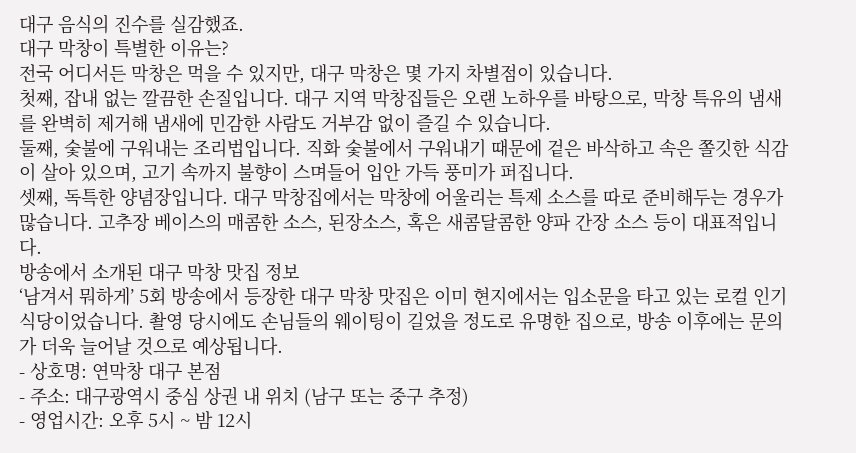대구 음식의 진수를 실감했죠.
대구 막창이 특별한 이유는?
전국 어디서든 막창은 먹을 수 있지만, 대구 막창은 몇 가지 차별점이 있습니다.
첫째, 잡내 없는 깔끔한 손질입니다. 대구 지역 막창집들은 오랜 노하우를 바탕으로, 막창 특유의 냄새를 완벽히 제거해 냄새에 민감한 사람도 거부감 없이 즐길 수 있습니다.
둘째, 숯불에 구워내는 조리법입니다. 직화 숯불에서 구워내기 때문에 겉은 바삭하고 속은 쫄깃한 식감이 살아 있으며, 고기 속까지 불향이 스며들어 입안 가득 풍미가 퍼집니다.
셋째, 독특한 양념장입니다. 대구 막창집에서는 막창에 어울리는 특제 소스를 따로 준비해두는 경우가 많습니다. 고추장 베이스의 매콤한 소스, 된장소스, 혹은 새콤달콤한 양파 간장 소스 등이 대표적입니다.
방송에서 소개된 대구 막창 맛집 정보
‘남겨서 뭐하게’ 5회 방송에서 등장한 대구 막창 맛집은 이미 현지에서는 입소문을 타고 있는 로컬 인기 식당이었습니다. 촬영 당시에도 손님들의 웨이팅이 길었을 정도로 유명한 집으로, 방송 이후에는 문의가 더욱 늘어날 것으로 예상됩니다.
- 상호명: 연막창 대구 본점
- 주소: 대구광역시 중심 상권 내 위치 (남구 또는 중구 추정)
- 영업시간: 오후 5시 ~ 밤 12시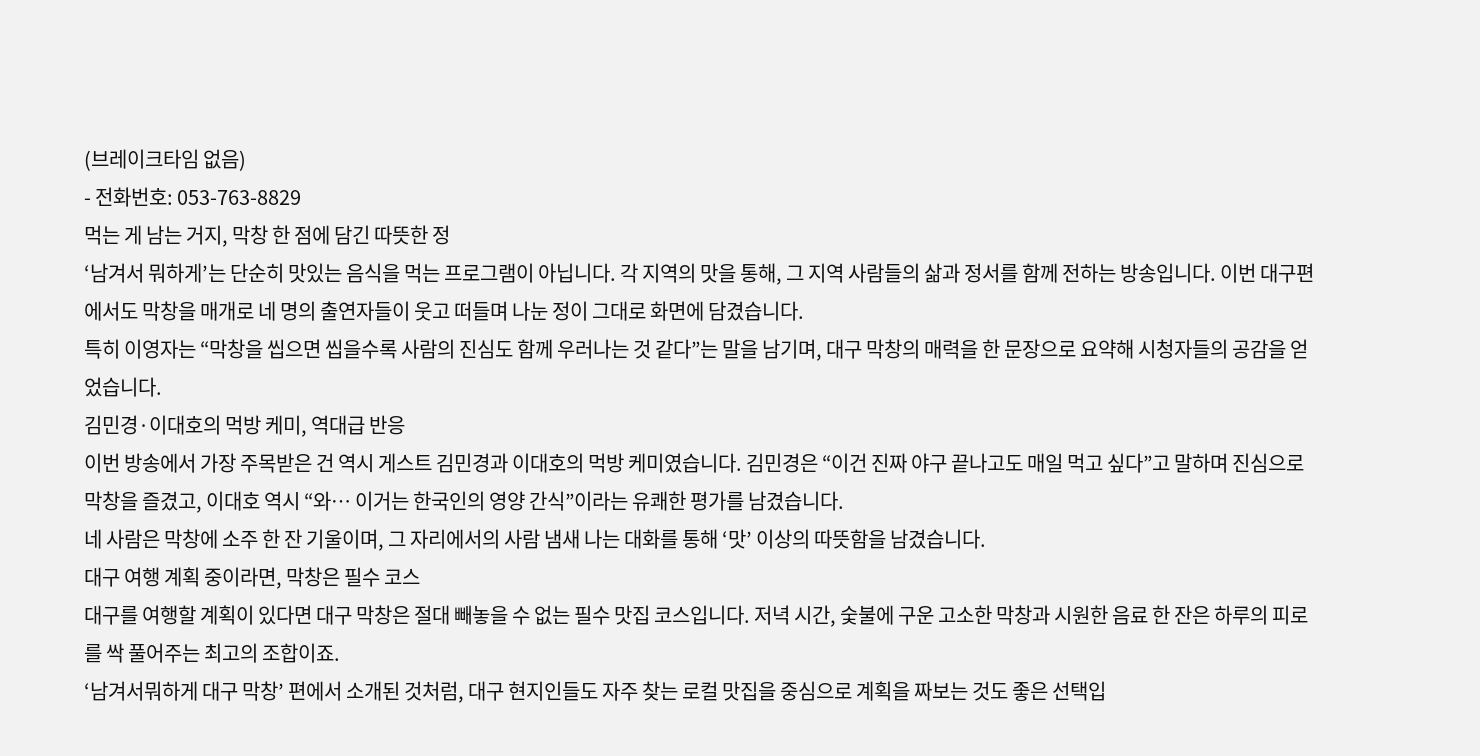(브레이크타임 없음)
- 전화번호: 053-763-8829
먹는 게 남는 거지, 막창 한 점에 담긴 따뜻한 정
‘남겨서 뭐하게’는 단순히 맛있는 음식을 먹는 프로그램이 아닙니다. 각 지역의 맛을 통해, 그 지역 사람들의 삶과 정서를 함께 전하는 방송입니다. 이번 대구편에서도 막창을 매개로 네 명의 출연자들이 웃고 떠들며 나눈 정이 그대로 화면에 담겼습니다.
특히 이영자는 “막창을 씹으면 씹을수록 사람의 진심도 함께 우러나는 것 같다”는 말을 남기며, 대구 막창의 매력을 한 문장으로 요약해 시청자들의 공감을 얻었습니다.
김민경·이대호의 먹방 케미, 역대급 반응
이번 방송에서 가장 주목받은 건 역시 게스트 김민경과 이대호의 먹방 케미였습니다. 김민경은 “이건 진짜 야구 끝나고도 매일 먹고 싶다”고 말하며 진심으로 막창을 즐겼고, 이대호 역시 “와… 이거는 한국인의 영양 간식”이라는 유쾌한 평가를 남겼습니다.
네 사람은 막창에 소주 한 잔 기울이며, 그 자리에서의 사람 냄새 나는 대화를 통해 ‘맛’ 이상의 따뜻함을 남겼습니다.
대구 여행 계획 중이라면, 막창은 필수 코스
대구를 여행할 계획이 있다면 대구 막창은 절대 빼놓을 수 없는 필수 맛집 코스입니다. 저녁 시간, 숯불에 구운 고소한 막창과 시원한 음료 한 잔은 하루의 피로를 싹 풀어주는 최고의 조합이죠.
‘남겨서뭐하게 대구 막창’ 편에서 소개된 것처럼, 대구 현지인들도 자주 찾는 로컬 맛집을 중심으로 계획을 짜보는 것도 좋은 선택입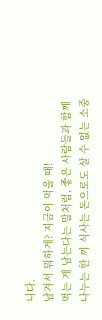니다.
남겨서 뭐하게? 지금이 먹을 때!
먹는 게 남는다는 말처럼, 좋은 사람들과 함께 나누는 한 끼 식사는 돈으로도 살 수 없는 소중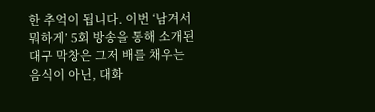한 추억이 됩니다. 이번 ‘남겨서 뭐하게’ 5회 방송을 통해 소개된 대구 막창은 그저 배를 채우는 음식이 아닌, 대화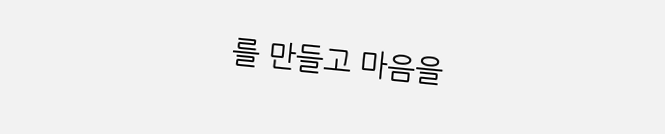를 만들고 마음을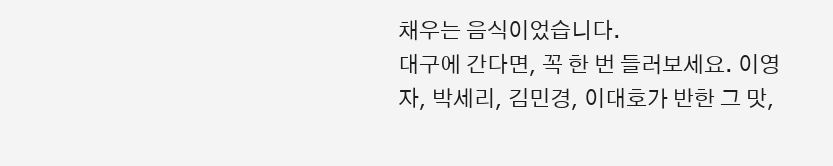채우는 음식이었습니다.
대구에 간다면, 꼭 한 번 들러보세요. 이영자, 박세리, 김민경, 이대호가 반한 그 맛,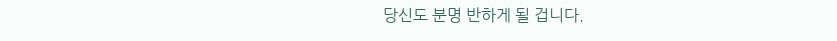당신도 분명 반하게 될 겁니다.